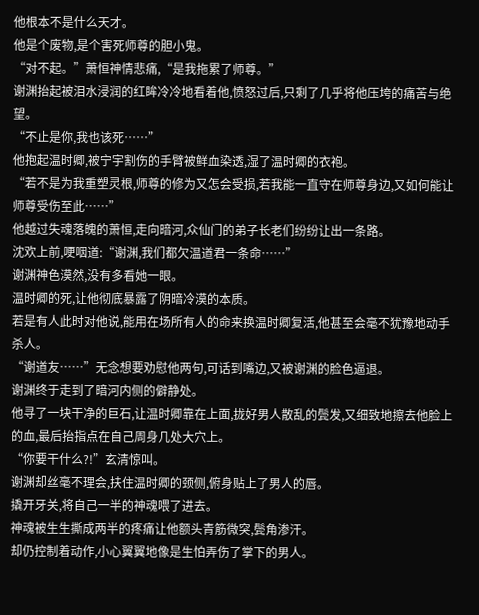他根本不是什么天才。
他是个废物,是个害死师尊的胆小鬼。
“对不起。”萧恒神情悲痛,“是我拖累了师尊。”
谢渊抬起被泪水浸润的红眸冷冷地看着他,愤怒过后,只剩了几乎将他压垮的痛苦与绝望。
“不止是你,我也该死……”
他抱起温时卿,被宁宇割伤的手臂被鲜血染透,湿了温时卿的衣袍。
“若不是为我重塑灵根,师尊的修为又怎会受损,若我能一直守在师尊身边,又如何能让师尊受伤至此……”
他越过失魂落魄的萧恒,走向暗河,众仙门的弟子长老们纷纷让出一条路。
沈欢上前,哽咽道:“谢渊,我们都欠温道君一条命……”
谢渊神色漠然,没有多看她一眼。
温时卿的死,让他彻底暴露了阴暗冷漠的本质。
若是有人此时对他说,能用在场所有人的命来换温时卿复活,他甚至会毫不犹豫地动手杀人。
“谢道友……”无念想要劝慰他两句,可话到嘴边,又被谢渊的脸色逼退。
谢渊终于走到了暗河内侧的僻静处。
他寻了一块干净的巨石,让温时卿靠在上面,拢好男人散乱的鬓发,又细致地擦去他脸上的血,最后抬指点在自己周身几处大穴上。
“你要干什么?!”玄清惊叫。
谢渊却丝毫不理会,扶住温时卿的颈侧,俯身贴上了男人的唇。
撬开牙关,将自己一半的神魂喂了进去。
神魂被生生撕成两半的疼痛让他额头青筋微突,鬓角渗汗。
却仍控制着动作,小心翼翼地像是生怕弄伤了掌下的男人。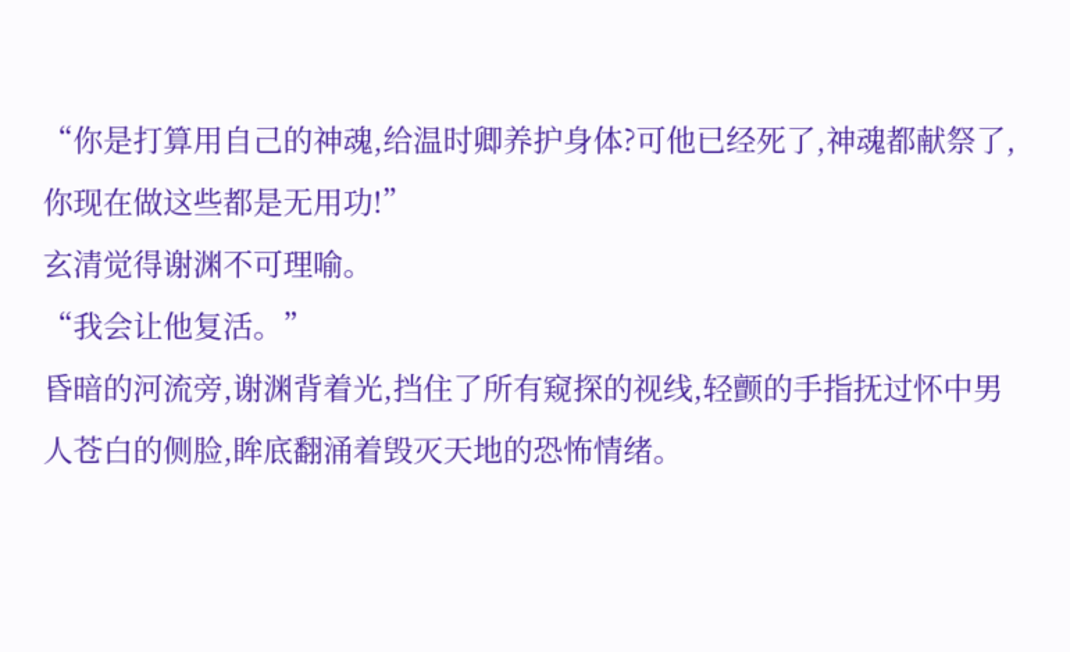“你是打算用自己的神魂,给温时卿养护身体?可他已经死了,神魂都献祭了,你现在做这些都是无用功!”
玄清觉得谢渊不可理喻。
“我会让他复活。”
昏暗的河流旁,谢渊背着光,挡住了所有窥探的视线,轻颤的手指抚过怀中男人苍白的侧脸,眸底翻涌着毁灭天地的恐怖情绪。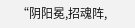“阴阳冕,招魂阵,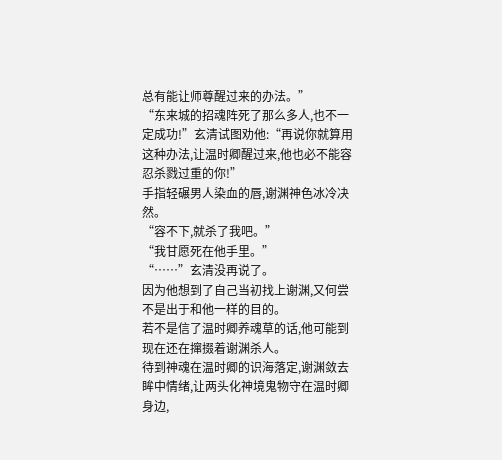总有能让师尊醒过来的办法。”
“东来城的招魂阵死了那么多人,也不一定成功!”玄清试图劝他:“再说你就算用这种办法,让温时卿醒过来,他也必不能容忍杀戮过重的你!”
手指轻碾男人染血的唇,谢渊神色冰冷决然。
“容不下,就杀了我吧。”
“我甘愿死在他手里。”
“……”玄清没再说了。
因为他想到了自己当初找上谢渊,又何尝不是出于和他一样的目的。
若不是信了温时卿养魂草的话,他可能到现在还在撺掇着谢渊杀人。
待到神魂在温时卿的识海落定,谢渊敛去眸中情绪,让两头化神境鬼物守在温时卿身边,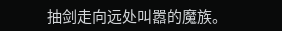抽剑走向远处叫嚣的魔族。